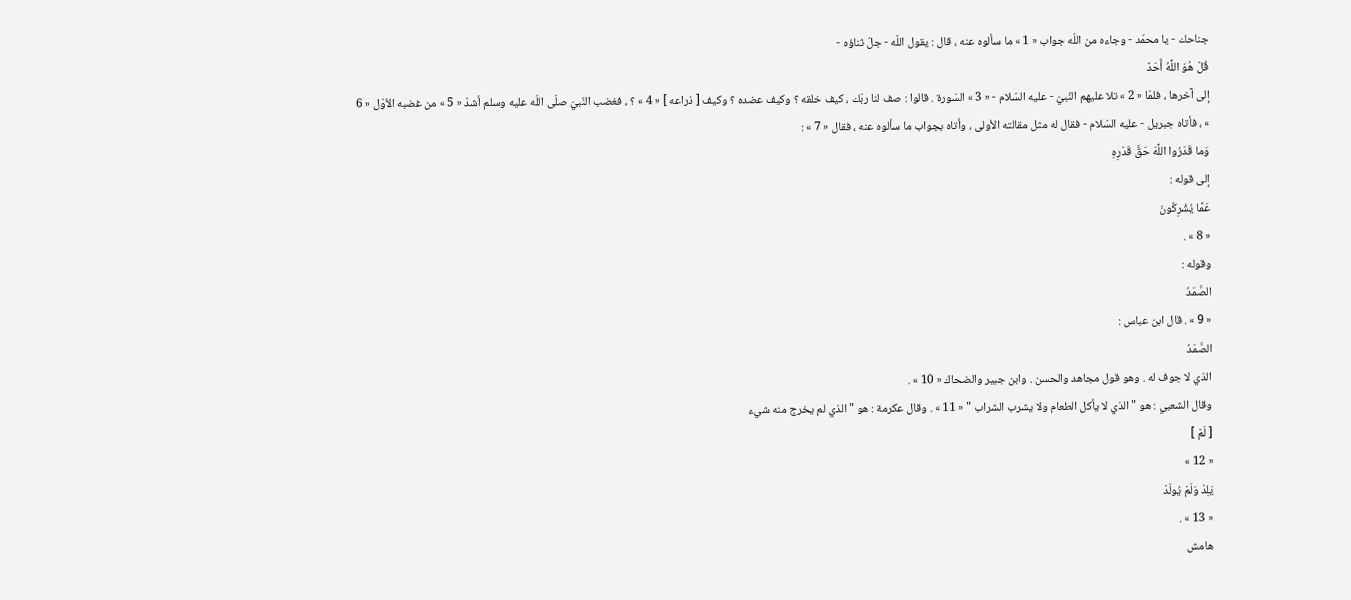جناحك - يا محمّد - وجاءه من اللّه جواب « 1 » ما سألوه عنه ، قال : يقول اللّه - جلّ ثناؤه -
قُلْ هُوَ اللَّهُ أَحَدٌ
إلى آخرها ، فلمّا « 2 » تلا عليهم النّبيّ - عليه السّلام - « 3 » السّورة . قالوا : صف لنا ربّك ، كيف خلقه ؟ وكيف عضده ؟ وكيف [ ذراعه ] « 4 » ؟ ، فغضب النّبيّ صلّى اللّه عليه وسلم أشدّ « 5 » من غضبه الأوّل « 6 » ، فأتاه جبريل - عليه السّلام - فقال له مثل مقالته الأولى ، وأتاه بجواب ما سألوه عنه ، فقال « 7 » :
وَما قَدَرُوا اللَّهَ حَقَّ قَدْرِهِ
إلى قوله :
عَمَّا يُشْرِكُونَ
« 8 » .
وقوله :
الصَّمَدُ
« 9 » . قال ابن عباس :
الصَّمَدُ
الذي لا جوف له . وهو قول مجاهد والحسن . وابن جبير والضحاك « 10 » .
وقال الشعبي : هو " الذي لا يأكل الطعام ولا يشرب الشراب " « 11 » . وقال عكرمة : هو " الذي لم يخرج منه شيء
[ لَمْ ]
« 12 »
يَلِدْ وَلَمْ يُولَدْ
« 13 » .
هامش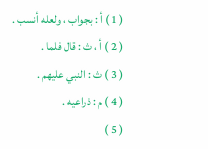( 1 ) أ : بجواب ، ولعله أنسب .
( 2 ) أ ، ث : قال فلما .
( 3 ) ث : النبي عليهم .
( 4 ) م : ذراعيه .
( 5 )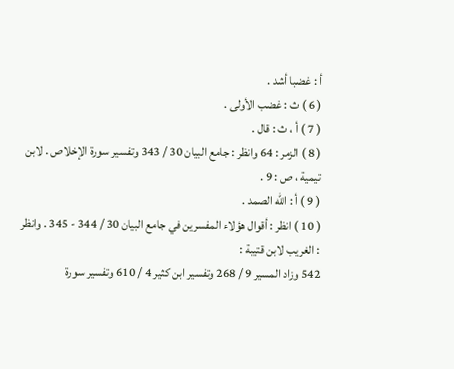أ : غضبا أشد .
( 6 ) ث : غضب الأولى .
( 7 ) أ ، ث : قال .
( 8 ) الزمر : 64 وانظر : جامع البيان 30 / 343 وتفسير سورة الإخلاص . لابن تيمية ، ص : 9 .
( 9 ) أ : اللّه الصمد .
( 10 ) انظر : أقوال هؤلاء المفسرين في جامع البيان 30 / 344 - 345 . وانظر : الغريب لابن قتيبة :
542 وزاد المسير 9 / 268 وتفسير ابن كثير 4 / 610 وتفسير سورة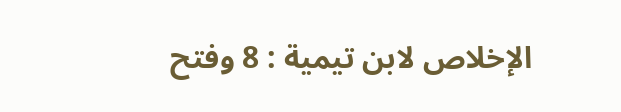الإخلاص لابن تيمية : 8 وفتح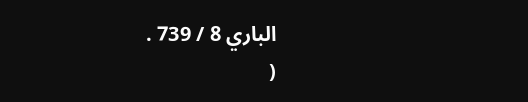الباري 8 / 739 .
(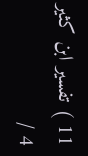11 ) تفسير ابن كثير 4 /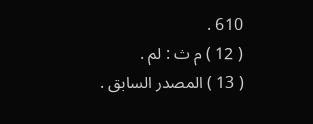610 .
( 12 ) م ث : لم .
( 13 ) المصدر السابق .